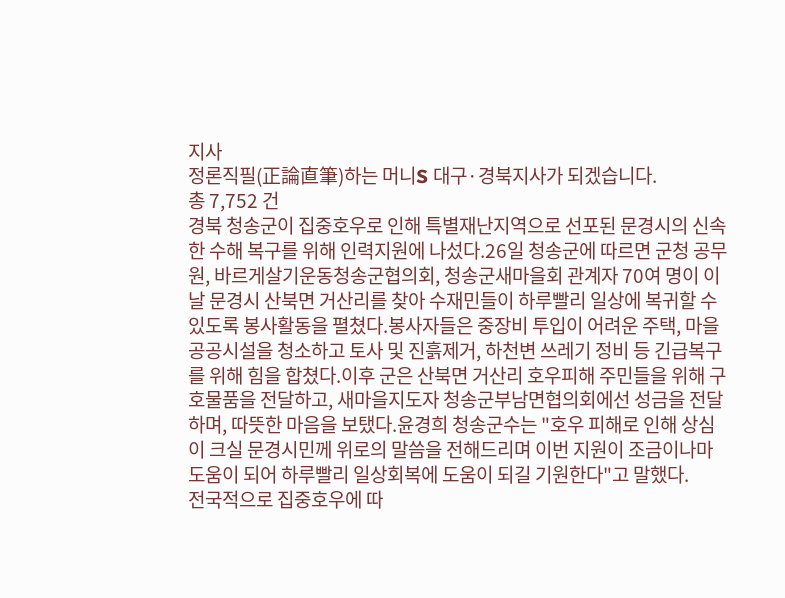지사
정론직필(正論直筆)하는 머니S 대구·경북지사가 되겠습니다.
총 7,752 건
경북 청송군이 집중호우로 인해 특별재난지역으로 선포된 문경시의 신속한 수해 복구를 위해 인력지원에 나섰다.26일 청송군에 따르면 군청 공무원, 바르게살기운동청송군협의회, 청송군새마을회 관계자 70여 명이 이날 문경시 산북면 거산리를 찾아 수재민들이 하루빨리 일상에 복귀할 수 있도록 봉사활동을 펼쳤다.봉사자들은 중장비 투입이 어려운 주택, 마을 공공시설을 청소하고 토사 및 진흙제거, 하천변 쓰레기 정비 등 긴급복구를 위해 힘을 합쳤다.이후 군은 산북면 거산리 호우피해 주민들을 위해 구호물품을 전달하고, 새마을지도자 청송군부남면협의회에선 성금을 전달하며, 따뜻한 마음을 보탰다.윤경희 청송군수는 "호우 피해로 인해 상심이 크실 문경시민께 위로의 말씀을 전해드리며 이번 지원이 조금이나마 도움이 되어 하루빨리 일상회복에 도움이 되길 기원한다"고 말했다.
전국적으로 집중호우에 따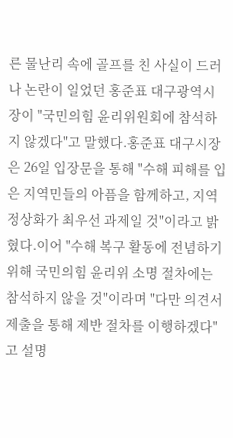른 물난리 속에 골프를 친 사실이 드러나 논란이 일었던 홍준표 대구광역시장이 "국민의힘 윤리위원회에 참석하지 않겠다"고 말했다.홍준표 대구시장은 26일 입장문을 통해 "수해 피해를 입은 지역민들의 아픔을 함께하고, 지역 정상화가 최우선 과제일 것"이라고 밝혔다.이어 "수해 복구 활동에 전념하기 위해 국민의힘 윤리위 소명 절차에는 참석하지 않을 것"이라며 "다만 의견서 제출을 통해 제반 절차를 이행하겠다"고 설명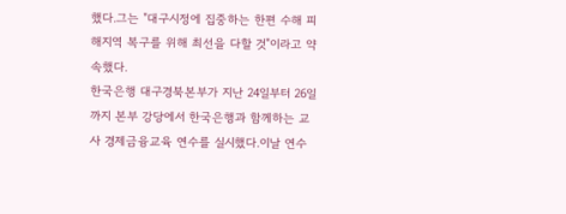했다.그는 "대구시정에 집중하는 한편 수해 피해지역 복구를 위해 최선을 다할 것"이라고 약속했다.
한국은행 대구경북본부가 지난 24일부터 26일까지 본부 강당에서 한국은행과 함께하는 교사 경제금융교육 연수를 실시했다.이날 연수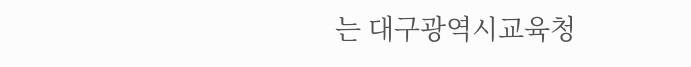는 대구광역시교육청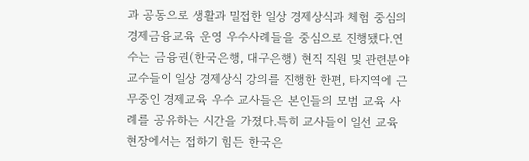과 공동으로 생활과 밀접한 일상 경제상식과 체험 중심의 경제금융교육 운영 우수사례들을 중심으로 진행됐다.연수는 금융권(한국은행, 대구은행) 현직 직원 및 관련분야 교수들이 일상 경제상식 강의를 진행한 한편, 타지역에 근무중인 경제교육 우수 교사들은 본인들의 모범 교육 사례를 공유하는 시간을 가졌다.특히 교사들이 일선 교육 현장에서는 접하기 힘든 한국은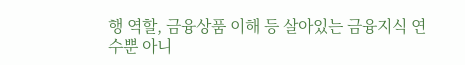행 역할, 금융상품 이해 등 살아있는 금융지식 연수뿐 아니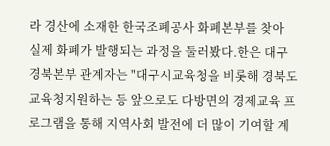라 경산에 소재한 한국조폐공사 화폐본부를 찾아 실제 화폐가 발행되는 과정을 둘러봤다.한은 대구경북본부 관계자는 "대구시교육청을 비롯해 경북도교육청지원하는 등 앞으로도 다방면의 경제교육 프로그램을 통해 지역사회 발전에 더 많이 기여할 계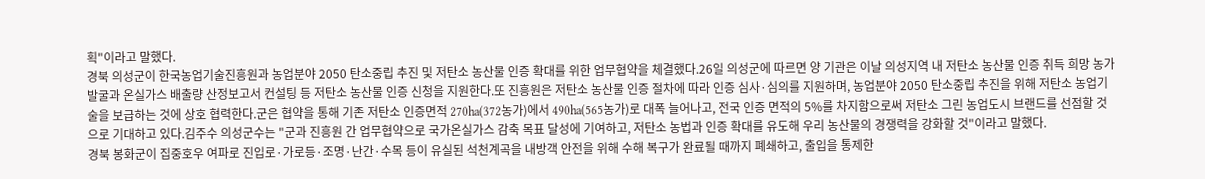획"이라고 말했다.
경북 의성군이 한국농업기술진흥원과 농업분야 2050 탄소중립 추진 및 저탄소 농산물 인증 확대를 위한 업무협약을 체결했다.26일 의성군에 따르면 양 기관은 이날 의성지역 내 저탄소 농산물 인증 취득 희망 농가 발굴과 온실가스 배출량 산정보고서 컨설팅 등 저탄소 농산물 인증 신청을 지원한다.또 진흥원은 저탄소 농산물 인증 절차에 따라 인증 심사·심의를 지원하며, 농업분야 2050 탄소중립 추진을 위해 저탄소 농업기술을 보급하는 것에 상호 협력한다.군은 협약을 통해 기존 저탄소 인증면적 270ha(372농가)에서 490ha(565농가)로 대폭 늘어나고, 전국 인증 면적의 5%를 차지함으로써 저탄소 그린 농업도시 브랜드를 선점할 것으로 기대하고 있다.김주수 의성군수는 "군과 진흥원 간 업무협약으로 국가온실가스 감축 목표 달성에 기여하고, 저탄소 농법과 인증 확대를 유도해 우리 농산물의 경쟁력을 강화할 것"이라고 말했다.
경북 봉화군이 집중호우 여파로 진입로·가로등·조명·난간·수목 등이 유실된 석천계곡을 내방객 안전을 위해 수해 복구가 완료될 때까지 폐쇄하고, 출입을 통제한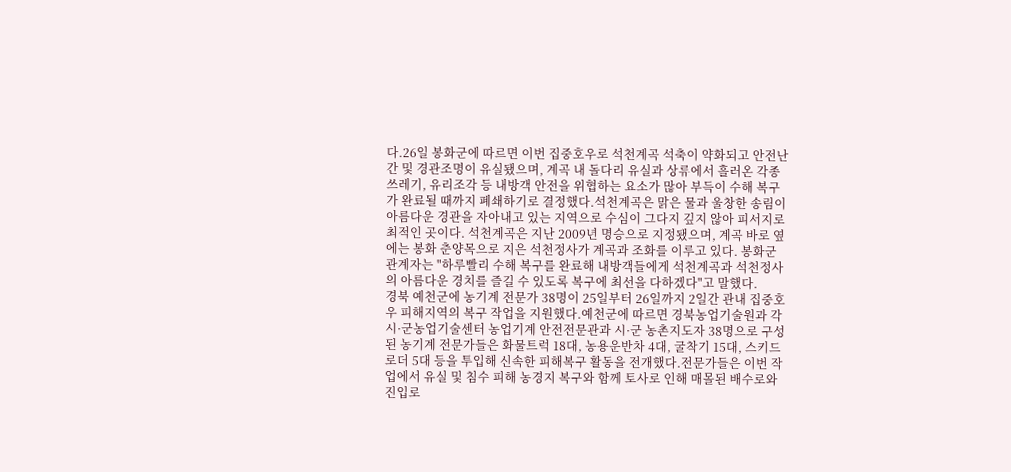다.26일 봉화군에 따르면 이번 집중호우로 석천계곡 석축이 약화되고 안전난간 및 경관조명이 유실됐으며, 계곡 내 돌다리 유실과 상류에서 흘러온 각종 쓰레기, 유리조각 등 내방객 안전을 위협하는 요소가 많아 부득이 수해 복구가 완료될 때까지 폐쇄하기로 결정했다.석천계곡은 맑은 물과 울창한 송림이 아름다운 경관을 자아내고 있는 지역으로 수심이 그다지 깊지 않아 피서지로 최적인 곳이다. 석천계곡은 지난 2009년 명승으로 지정됐으며, 계곡 바로 옆에는 봉화 춘양목으로 지은 석천정사가 계곡과 조화를 이루고 있다. 봉화군 관계자는 "하루빨리 수해 복구를 완료해 내방객들에게 석천계곡과 석천정사의 아름다운 경치를 즐길 수 있도록 복구에 최선을 다하겠다"고 말했다.
경북 예천군에 농기계 전문가 38명이 25일부터 26일까지 2일간 관내 집중호우 피해지역의 복구 작업을 지원했다.예천군에 따르면 경북농업기술원과 각 시·군농업기술센터 농업기계 안전전문관과 시·군 농촌지도자 38명으로 구성된 농기계 전문가들은 화물트럭 18대, 농용운반차 4대, 굴착기 15대, 스키드로더 5대 등을 투입해 신속한 피해복구 활동을 전개했다.전문가들은 이번 작업에서 유실 및 침수 피해 농경지 복구와 함께 토사로 인해 매몰된 배수로와 진입로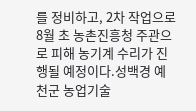를 정비하고, 2차 작업으로 8월 초 농촌진흥청 주관으로 피해 농기계 수리가 진행될 예정이다.성백경 예천군 농업기술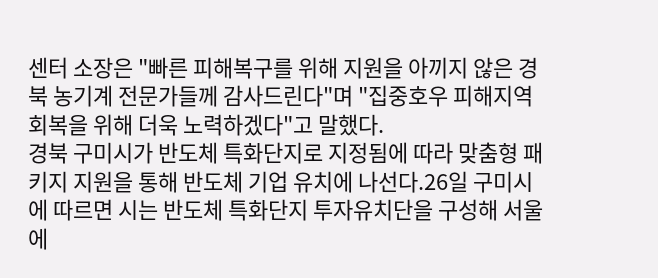센터 소장은 "빠른 피해복구를 위해 지원을 아끼지 않은 경북 농기계 전문가들께 감사드린다"며 "집중호우 피해지역 회복을 위해 더욱 노력하겠다"고 말했다.
경북 구미시가 반도체 특화단지로 지정됨에 따라 맞춤형 패키지 지원을 통해 반도체 기업 유치에 나선다.26일 구미시에 따르면 시는 반도체 특화단지 투자유치단을 구성해 서울에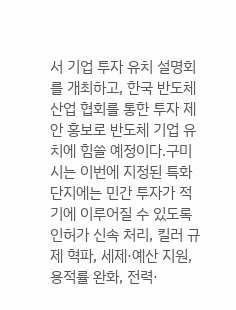서 기업 투자 유치 설명회를 개최하고, 한국 반도체산업 협회를 통한 투자 제안 홍보로 반도체 기업 유치에 힘쓸 예정이다.구미시는 이번에 지정된 특화단지에는 민간 투자가 적기에 이루어질 수 있도록 인허가 신속 처리, 킬러 규제 혁파, 세제·예산 지원, 용적률 완화, 전력·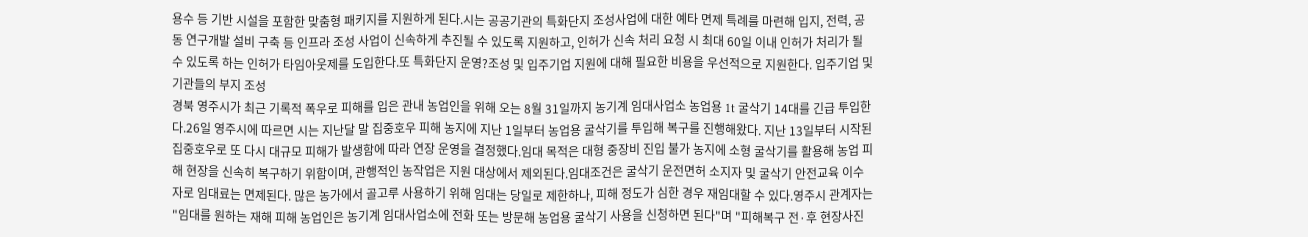용수 등 기반 시설을 포함한 맞춤형 패키지를 지원하게 된다.시는 공공기관의 특화단지 조성사업에 대한 예타 면제 특례를 마련해 입지, 전력, 공동 연구개발 설비 구축 등 인프라 조성 사업이 신속하게 추진될 수 있도록 지원하고, 인허가 신속 처리 요청 시 최대 60일 이내 인허가 처리가 될 수 있도록 하는 인허가 타임아웃제를 도입한다.또 특화단지 운영?조성 및 입주기업 지원에 대해 필요한 비용을 우선적으로 지원한다. 입주기업 및 기관들의 부지 조성
경북 영주시가 최근 기록적 폭우로 피해를 입은 관내 농업인을 위해 오는 8월 31일까지 농기계 임대사업소 농업용 1t 굴삭기 14대를 긴급 투입한다.26일 영주시에 따르면 시는 지난달 말 집중호우 피해 농지에 지난 1일부터 농업용 굴삭기를 투입해 복구를 진행해왔다. 지난 13일부터 시작된 집중호우로 또 다시 대규모 피해가 발생함에 따라 연장 운영을 결정했다.임대 목적은 대형 중장비 진입 불가 농지에 소형 굴삭기를 활용해 농업 피해 현장을 신속히 복구하기 위함이며, 관행적인 농작업은 지원 대상에서 제외된다.임대조건은 굴삭기 운전면허 소지자 및 굴삭기 안전교육 이수자로 임대료는 면제된다. 많은 농가에서 골고루 사용하기 위해 임대는 당일로 제한하나, 피해 정도가 심한 경우 재임대할 수 있다.영주시 관계자는 "임대를 원하는 재해 피해 농업인은 농기계 임대사업소에 전화 또는 방문해 농업용 굴삭기 사용을 신청하면 된다"며 "피해복구 전·후 현장사진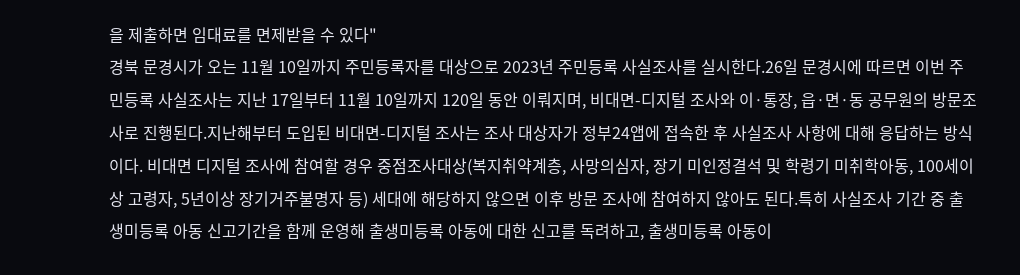을 제출하면 임대료를 면제받을 수 있다"
경북 문경시가 오는 11월 10일까지 주민등록자를 대상으로 2023년 주민등록 사실조사를 실시한다.26일 문경시에 따르면 이번 주민등록 사실조사는 지난 17일부터 11월 10일까지 120일 동안 이뤄지며, 비대면-디지털 조사와 이·통장, 읍·면·동 공무원의 방문조사로 진행된다.지난해부터 도입된 비대면-디지털 조사는 조사 대상자가 정부24앱에 접속한 후 사실조사 사항에 대해 응답하는 방식이다. 비대면 디지털 조사에 참여할 경우 중점조사대상(복지취약계층, 사망의심자, 장기 미인정결석 및 학령기 미취학아동, 100세이상 고령자, 5년이상 장기거주불명자 등) 세대에 해당하지 않으면 이후 방문 조사에 참여하지 않아도 된다.특히 사실조사 기간 중 출생미등록 아동 신고기간을 함께 운영해 출생미등록 아동에 대한 신고를 독려하고, 출생미등록 아동이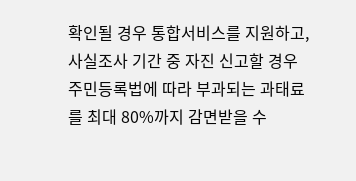확인될 경우 통합서비스를 지원하고, 사실조사 기간 중 자진 신고할 경우 주민등록법에 따라 부과되는 과태료를 최대 80%까지 감면받을 수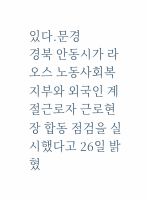있다.문경
경북 안동시가 라오스 노동사회복지부와 외국인 계절근로자 근로현장 합동 점검을 실시했다고 26일 밝혔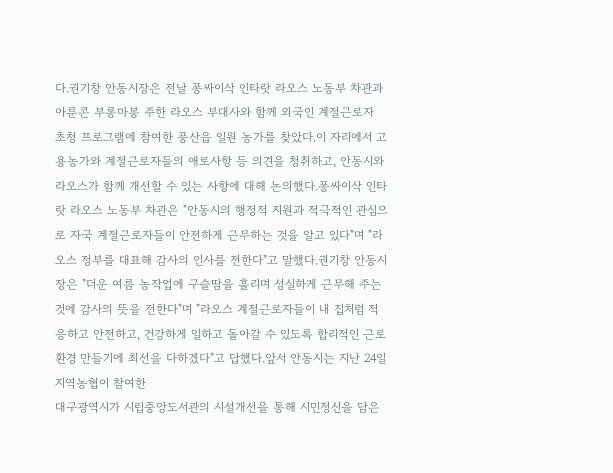다.권기창 안동시장은 전날 퐁싸이삭 인타랏 라오스 노동부 차관과 아룬콘 부롱마봉 주한 라오스 부대사와 함께 외국인 계절근로자 초청 프로그램에 참여한 풍산읍 일원 농가를 찾았다.이 자리에서 고용농가와 계절근로자들의 애로사항 등 의견을 청취하고, 안동시와 라오스가 함께 개선할 수 있는 사항에 대해 논의했다.퐁싸이삭 인타랏 라오스 노동부 차관은 "안동시의 행정적 지원과 적극적인 관심으로 자국 계절근로자들이 안전하게 근무하는 것을 알고 있다"며 "라오스 정부를 대표해 감사의 인사를 전한다"고 말했다.권기창 안동시장은 "더운 여름 농작업에 구슬땀을 흘리며 성실하게 근무해 주는 것에 감사의 뜻을 전한다"며 "라오스 계절근로자들이 내 집처럼 적응하고 안전하고, 건강하게 일하고 돌아갈 수 있도록 합리적인 근로환경 만들기에 최선을 다하겠다"고 답했다.앞서 안동시는 지난 24일 지역농협이 참여한
대구광역시가 시립중앙도서관의 시설개선을 통해 시민정신을 담은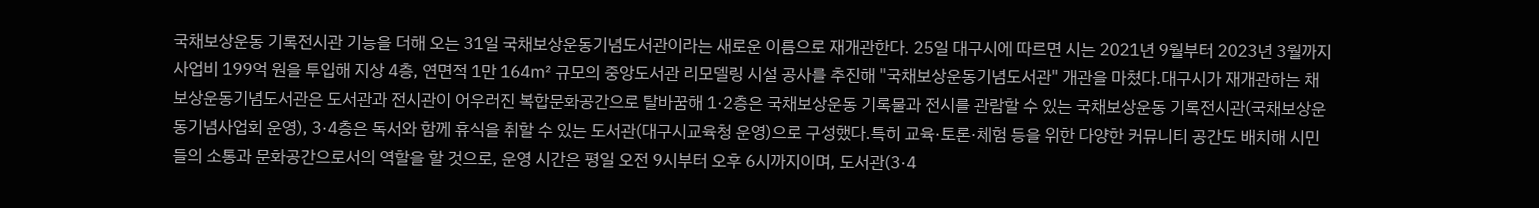국채보상운동 기록전시관 기능을 더해 오는 31일 국채보상운동기념도서관이라는 새로운 이름으로 재개관한다. 25일 대구시에 따르면 시는 2021년 9월부터 2023년 3월까지 사업비 199억 원을 투입해 지상 4층, 연면적 1만 164㎡ 규모의 중앙도서관 리모델링 시설 공사를 추진해 "국채보상운동기념도서관" 개관을 마쳤다.대구시가 재개관하는 채보상운동기념도서관은 도서관과 전시관이 어우러진 복합문화공간으로 탈바꿈해 1·2층은 국채보상운동 기록물과 전시를 관람할 수 있는 국채보상운동 기록전시관(국채보상운동기념사업회 운영), 3·4층은 독서와 함께 휴식을 취할 수 있는 도서관(대구시교육청 운영)으로 구성했다.특히 교육·토론·체험 등을 위한 다양한 커뮤니티 공간도 배치해 시민들의 소통과 문화공간으로서의 역할을 할 것으로, 운영 시간은 평일 오전 9시부터 오후 6시까지이며, 도서관(3·4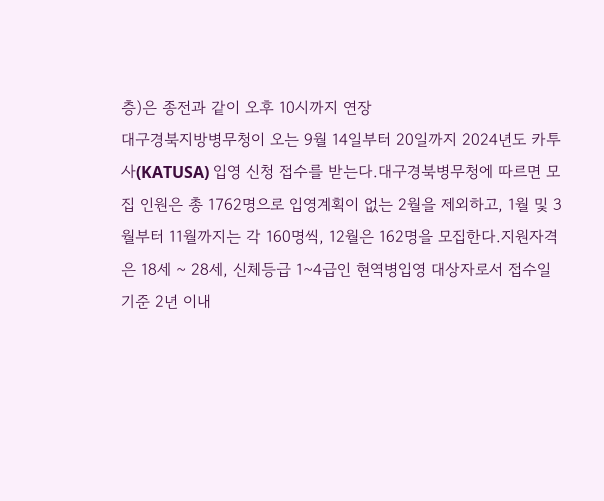층)은 종전과 같이 오후 10시까지 연장
대구경북지방병무청이 오는 9월 14일부터 20일까지 2024년도 카투사(KATUSA) 입영 신청 접수를 받는다.대구경북병무청에 따르면 모집 인원은 총 1762명으로 입영계획이 없는 2월을 제외하고, 1월 및 3월부터 11월까지는 각 160명씩, 12월은 162명을 모집한다.지원자격은 18세 ~ 28세, 신체등급 1~4급인 현역병입영 대상자로서 접수일 기준 2년 이내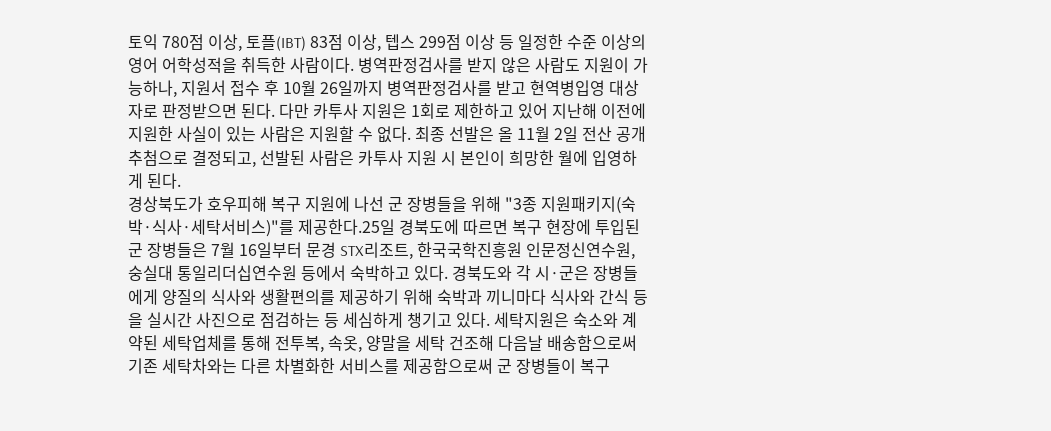토익 780점 이상, 토플(IBT) 83점 이상, 텝스 299점 이상 등 일정한 수준 이상의 영어 어학성적을 취득한 사람이다. 병역판정검사를 받지 않은 사람도 지원이 가능하나, 지원서 접수 후 10월 26일까지 병역판정검사를 받고 현역병입영 대상자로 판정받으면 된다. 다만 카투사 지원은 1회로 제한하고 있어 지난해 이전에 지원한 사실이 있는 사람은 지원할 수 없다. 최종 선발은 올 11월 2일 전산 공개 추첨으로 결정되고, 선발된 사람은 카투사 지원 시 본인이 희망한 월에 입영하게 된다.
경상북도가 호우피해 복구 지원에 나선 군 장병들을 위해 "3종 지원패키지(숙박·식사·세탁서비스)"를 제공한다.25일 경북도에 따르면 복구 현장에 투입된 군 장병들은 7월 16일부터 문경 STX리조트, 한국국학진흥원 인문정신연수원, 숭실대 통일리더십연수원 등에서 숙박하고 있다. 경북도와 각 시·군은 장병들에게 양질의 식사와 생활편의를 제공하기 위해 숙박과 끼니마다 식사와 간식 등을 실시간 사진으로 점검하는 등 세심하게 챙기고 있다. 세탁지원은 숙소와 계약된 세탁업체를 통해 전투복, 속옷, 양말을 세탁 건조해 다음날 배송함으로써 기존 세탁차와는 다른 차별화한 서비스를 제공함으로써 군 장병들이 복구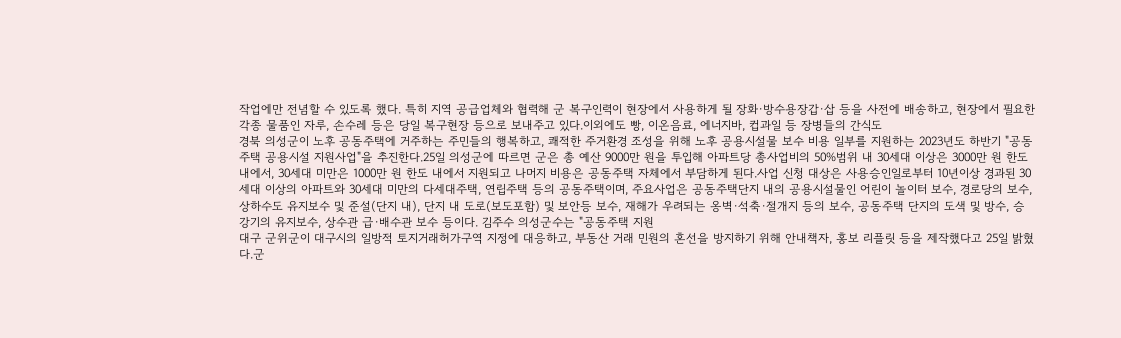작업에만 전념할 수 있도록 했다. 특히 지역 공급업체와 협력해 군 복구인력이 현장에서 사용하게 될 장화·방수용장갑·삽 등을 사전에 배송하고, 현장에서 필요한 각종 물품인 자루, 손수레 등은 당일 복구현장 등으로 보내주고 있다.이외에도 빵, 이온음료, 에너지바, 컵과일 등 장병들의 간식도
경북 의성군이 노후 공동주택에 거주하는 주민들의 행복하고, 쾌적한 주거환경 조성을 위해 노후 공용시설물 보수 비용 일부를 지원하는 2023년도 하반기 "공동주택 공용시설 지원사업"을 추진한다.25일 의성군에 따르면 군은 총 예산 9000만 원을 투입해 아파트당 총사업비의 50%범위 내 30세대 이상은 3000만 원 한도 내에서, 30세대 미만은 1000만 원 한도 내에서 지원되고 나머지 비용은 공동주택 자체에서 부담하게 된다.사업 신청 대상은 사용승인일로부터 10년이상 경과된 30세대 이상의 아파트와 30세대 미만의 다세대주택, 연립주택 등의 공동주택이며, 주요사업은 공동주택단지 내의 공용시설물인 어린이 놀이터 보수, 경로당의 보수, 상하수도 유지보수 및 준설(단지 내), 단지 내 도로(보도포함) 및 보안등 보수, 재해가 우려되는 옹벽·석축·절개지 등의 보수, 공동주택 단지의 도색 및 방수, 승강기의 유지보수, 상수관 급·배수관 보수 등이다. 김주수 의성군수는 "공동주택 지원
대구 군위군이 대구시의 일방적 토지거래허가구역 지정에 대응하고, 부동산 거래 민원의 혼선을 방지하기 위해 안내책자, 홍보 리플릿 등을 제작했다고 25일 밝혔다.군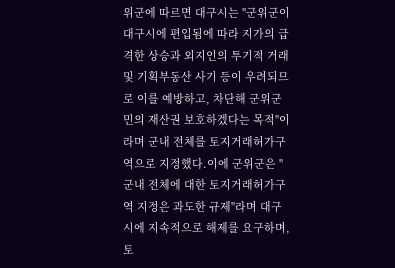위군에 따르면 대구시는 "군위군이 대구시에 편입됨에 따라 지가의 급격한 상승과 외지인의 투기적 거래 및 기획부동산 사기 등이 우려되므로 이를 예방하고, 차단해 군위군민의 재산권 보호하겠다는 목적"이라며 군내 전체를 토지거래허가구역으로 지정했다.이에 군위군은 "군내 전체에 대한 토지거래허가구역 지정은 과도한 규제"라며 대구시에 지속적으로 해제를 요구하며, 토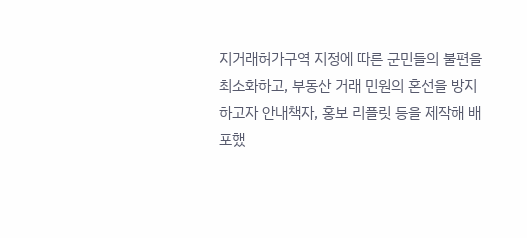지거래허가구역 지정에 따른 군민들의 불편을 최소화하고, 부동산 거래 민원의 혼선을 방지하고자 안내책자, 홍보 리플릿 등을 제작해 배포했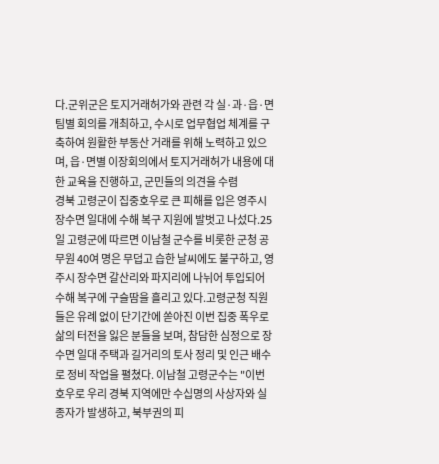다.군위군은 토지거래허가와 관련 각 실·과·읍·면 팀별 회의를 개최하고, 수시로 업무협업 체계를 구축하여 원활한 부동산 거래를 위해 노력하고 있으며, 읍·면별 이장회의에서 토지거래허가 내용에 대한 교육을 진행하고, 군민들의 의견을 수렴
경북 고령군이 집중호우로 큰 피해를 입은 영주시 장수면 일대에 수해 복구 지원에 발벗고 나섰다.25일 고령군에 따르면 이남철 군수를 비롯한 군청 공무원 40여 명은 무덥고 습한 날씨에도 불구하고, 영주시 장수면 갈산리와 파지리에 나뉘어 투입되어 수해 복구에 구슬땀을 흘리고 있다.고령군청 직원들은 유례 없이 단기간에 쏟아진 이번 집중 폭우로 삶의 터전을 잃은 분들을 보며, 참담한 심정으로 장수면 일대 주택과 길거리의 토사 정리 및 인근 배수로 정비 작업을 펼쳤다. 이남철 고령군수는 "이번 호우로 우리 경북 지역에만 수십명의 사상자와 실종자가 발생하고, 북부권의 피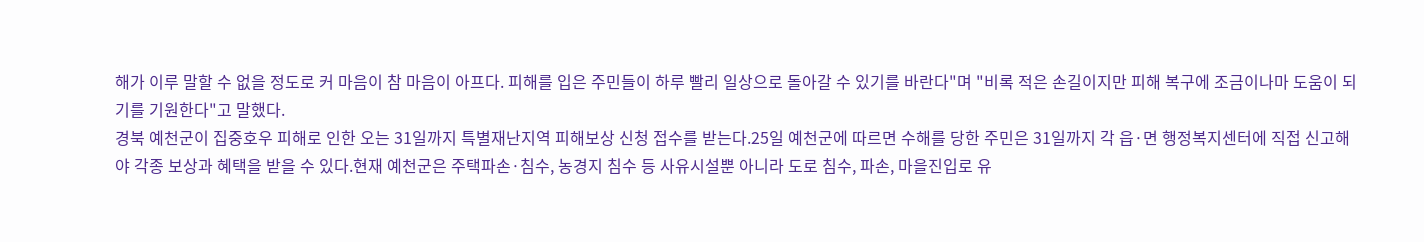해가 이루 말할 수 없을 정도로 커 마음이 참 마음이 아프다. 피해를 입은 주민들이 하루 빨리 일상으로 돌아갈 수 있기를 바란다"며 "비록 적은 손길이지만 피해 복구에 조금이나마 도움이 되기를 기원한다"고 말했다.
경북 예천군이 집중호우 피해로 인한 오는 31일까지 특별재난지역 피해보상 신청 접수를 받는다.25일 예천군에 따르면 수해를 당한 주민은 31일까지 각 읍·면 행정복지센터에 직접 신고해야 각종 보상과 혜택을 받을 수 있다.현재 예천군은 주택파손·침수, 농경지 침수 등 사유시설뿐 아니라 도로 침수, 파손, 마을진입로 유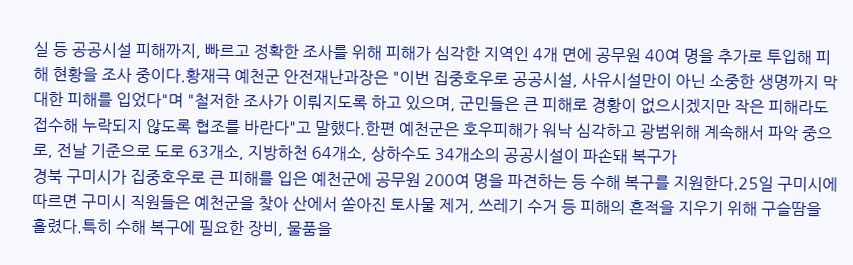실 등 공공시설 피해까지, 빠르고 정확한 조사를 위해 피해가 심각한 지역인 4개 면에 공무원 40여 명을 추가로 투입해 피해 현황을 조사 중이다.황재극 예천군 안전재난과장은 "이번 집중호우로 공공시설, 사유시설만이 아닌 소중한 생명까지 막대한 피해를 입었다"며 "철저한 조사가 이뤄지도록 하고 있으며, 군민들은 큰 피해로 경황이 없으시겠지만 작은 피해라도 접수해 누락되지 않도록 협조를 바란다"고 말했다.한편 예천군은 호우피해가 워낙 심각하고 광범위해 계속해서 파악 중으로, 전날 기준으로 도로 63개소, 지방하천 64개소, 상하수도 34개소의 공공시설이 파손돼 복구가
경북 구미시가 집중호우로 큰 피해를 입은 예천군에 공무원 200여 명을 파견하는 등 수해 복구를 지원한다.25일 구미시에 따르면 구미시 직원들은 예천군을 찾아 산에서 쏟아진 토사물 제거, 쓰레기 수거 등 피해의 흔적을 지우기 위해 구슬땀을 흘렸다.특히 수해 복구에 필요한 장비, 물품을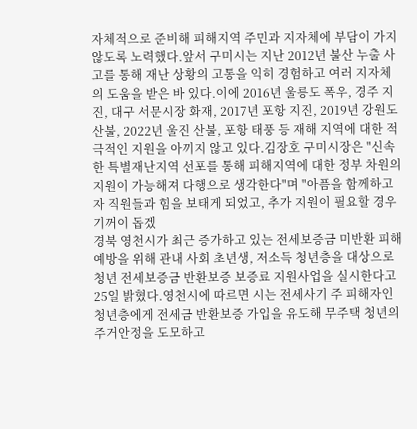자체적으로 준비해 피해지역 주민과 지자체에 부담이 가지 않도록 노력했다.앞서 구미시는 지난 2012년 불산 누출 사고를 통해 재난 상황의 고통을 익히 경험하고 여러 지자체의 도움을 받은 바 있다.이에 2016년 울릉도 폭우, 경주 지진, 대구 서문시장 화재, 2017년 포항 지진, 2019년 강원도 산불, 2022년 울진 산불, 포항 태풍 등 재해 지역에 대한 적극적인 지원을 아끼지 않고 있다.김장호 구미시장은 "신속한 특별재난지역 선포를 통해 피해지역에 대한 정부 차원의 지원이 가능해져 다행으로 생각한다"며 "아픔을 함께하고자 직원들과 힘을 보태게 되었고, 추가 지원이 필요할 경우 기꺼이 돕겠
경북 영천시가 최근 증가하고 있는 전세보증금 미반환 피해 예방을 위해 관내 사회 초년생, 저소득 청년층을 대상으로 청년 전세보증금 반환보증 보증료 지원사업을 실시한다고 25일 밝혔다.영천시에 따르면 시는 전세사기 주 피해자인 청년층에게 전세금 반환보증 가입을 유도해 무주택 청년의 주거안정을 도모하고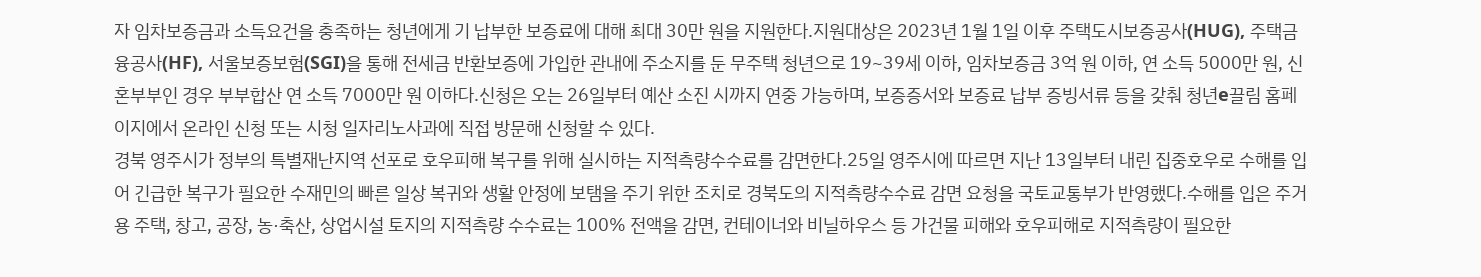자 임차보증금과 소득요건을 충족하는 청년에게 기 납부한 보증료에 대해 최대 30만 원을 지원한다.지원대상은 2023년 1월 1일 이후 주택도시보증공사(HUG), 주택금융공사(HF), 서울보증보험(SGI)을 통해 전세금 반환보증에 가입한 관내에 주소지를 둔 무주택 청년으로 19~39세 이하, 임차보증금 3억 원 이하, 연 소득 5000만 원, 신혼부부인 경우 부부합산 연 소득 7000만 원 이하다.신청은 오는 26일부터 예산 소진 시까지 연중 가능하며, 보증증서와 보증료 납부 증빙서류 등을 갖춰 청년e끌림 홈페이지에서 온라인 신청 또는 시청 일자리노사과에 직접 방문해 신청할 수 있다.
경북 영주시가 정부의 특별재난지역 선포로 호우피해 복구를 위해 실시하는 지적측량수수료를 감면한다.25일 영주시에 따르면 지난 13일부터 내린 집중호우로 수해를 입어 긴급한 복구가 필요한 수재민의 빠른 일상 복귀와 생활 안정에 보탬을 주기 위한 조치로 경북도의 지적측량수수료 감면 요청을 국토교통부가 반영했다.수해를 입은 주거용 주택, 창고, 공장, 농·축산, 상업시설 토지의 지적측량 수수료는 100% 전액을 감면, 컨테이너와 비닐하우스 등 가건물 피해와 호우피해로 지적측량이 필요한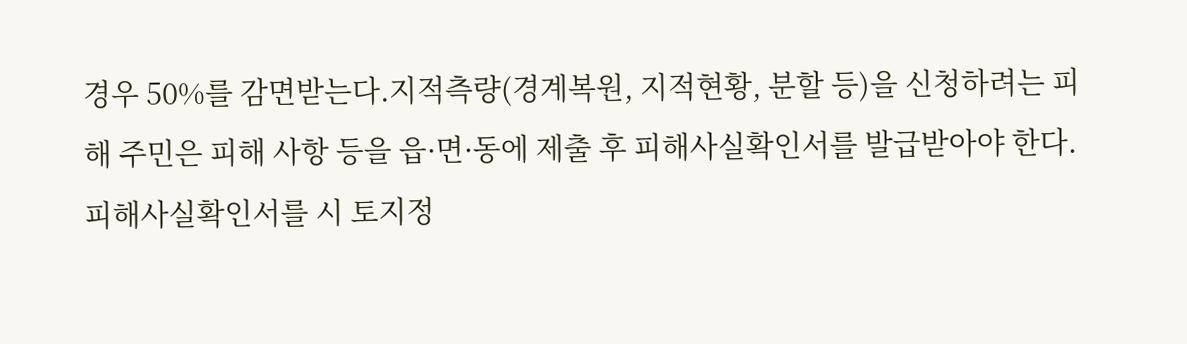경우 50%를 감면받는다.지적측량(경계복원, 지적현황, 분할 등)을 신청하려는 피해 주민은 피해 사항 등을 읍·면·동에 제출 후 피해사실확인서를 발급받아야 한다. 피해사실확인서를 시 토지정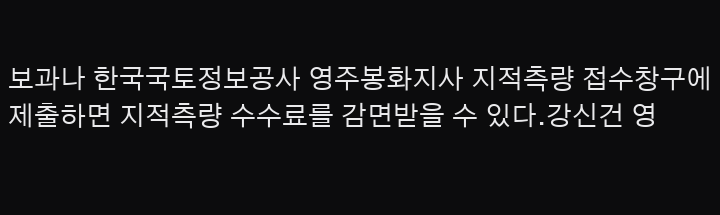보과나 한국국토정보공사 영주봉화지사 지적측량 접수창구에 제출하면 지적측량 수수료를 감면받을 수 있다.강신건 영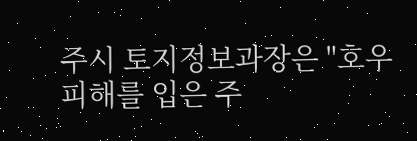주시 토지정보과장은 "호우피해를 입은 주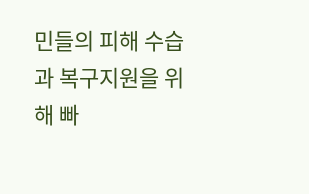민들의 피해 수습과 복구지원을 위해 빠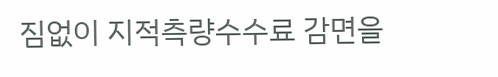짐없이 지적측량수수료 감면을